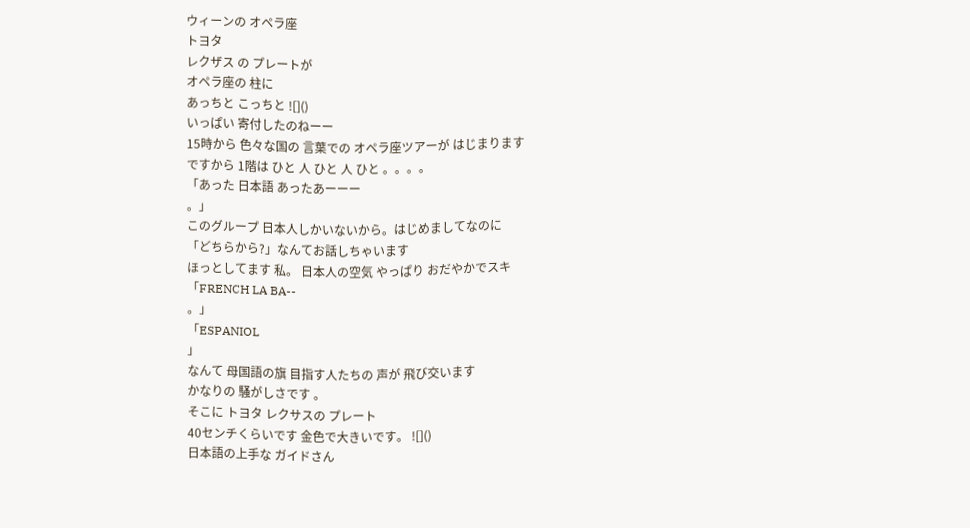ウィーンの オペラ座
トヨタ
レクザス の プレートが
オペラ座の 柱に
あっちと こっちと ![]()
いっぱい 寄付したのねーー
15時から 色々な国の 言葉での オペラ座ツアーが はじまります
ですから 1階は ひと 人 ひと 人 ひと 。。。。
「あった 日本語 あったあーーー
。」
このグループ 日本人しかいないから。はじめましてなのに
「どちらから?」なんてお話しちゃいます
ほっとしてます 私。 日本人の空気 やっぱり おだやかでスキ
「FRENCH LA BA--
。」
「ESPANIOL
」
なんて 母国語の旗 目指す人たちの 声が 飛び交います
かなりの 騒がしさです 。
そこに トヨタ レクサスの プレート
40センチくらいです 金色で大きいです。 ![]()
日本語の上手な ガイドさん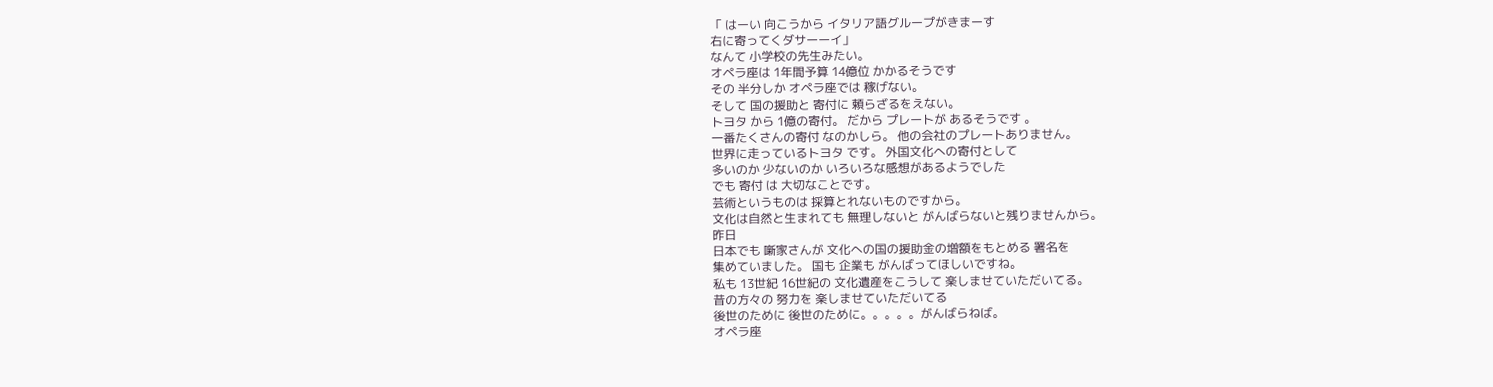「 はーい 向こうから イタリア語グループがきまーす
右に寄ってくダサーーイ」
なんて 小学校の先生みたい。
オペラ座は 1年間予算 14億位 かかるそうです
その 半分しか オペラ座では 稼げない。
そして 国の援助と 寄付に 頼らざるをえない。
トヨタ から 1億の寄付。 だから プレートが あるそうです 。
一番たくさんの寄付 なのかしら。 他の会社のプレートありません。
世界に走っているトヨタ です。 外国文化への寄付として
多いのか 少ないのか いろいろな感想があるようでした
でも 寄付 は 大切なことです。
芸術というものは 採算とれないものですから。
文化は自然と生まれても 無理しないと がんばらないと残りませんから。
昨日
日本でも 噺家さんが 文化への国の援助金の増額をもとめる 署名を
集めていました。 国も 企業も がんばってほしいですね。
私も 13世紀 16世紀の 文化遺産をこうして 楽しませていただいてる。
昔の方々の 努力を 楽しませていただいてる
後世のために 後世のために。。。。。がんばらねば。
オペラ座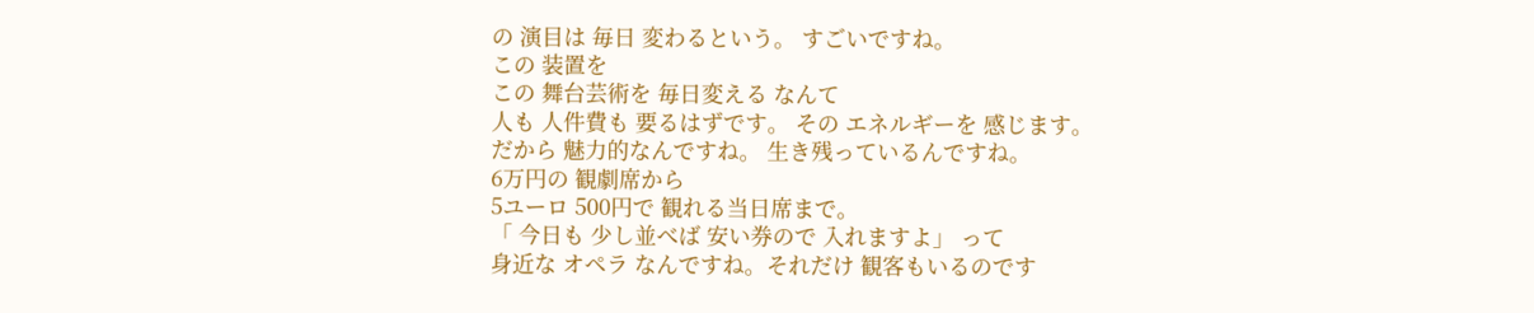の 演目は 毎日 変わるという。 すごいですね。
この 装置を
この 舞台芸術を 毎日変える なんて
人も 人件費も 要るはずです。 その エネルギーを 感じます。
だから 魅力的なんですね。 生き残っているんですね。
6万円の 観劇席から
5ユーロ 500円で 観れる当日席まで。
「 今日も 少し並べば 安い券ので 入れますよ」 って
身近な オペラ なんですね。それだけ 観客もいるのです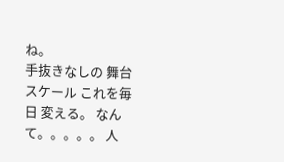ね。
手抜きなしの 舞台
スケール これを毎日 変える。 なんて。。。。。 人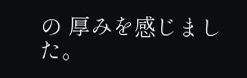の 厚みを感じました。